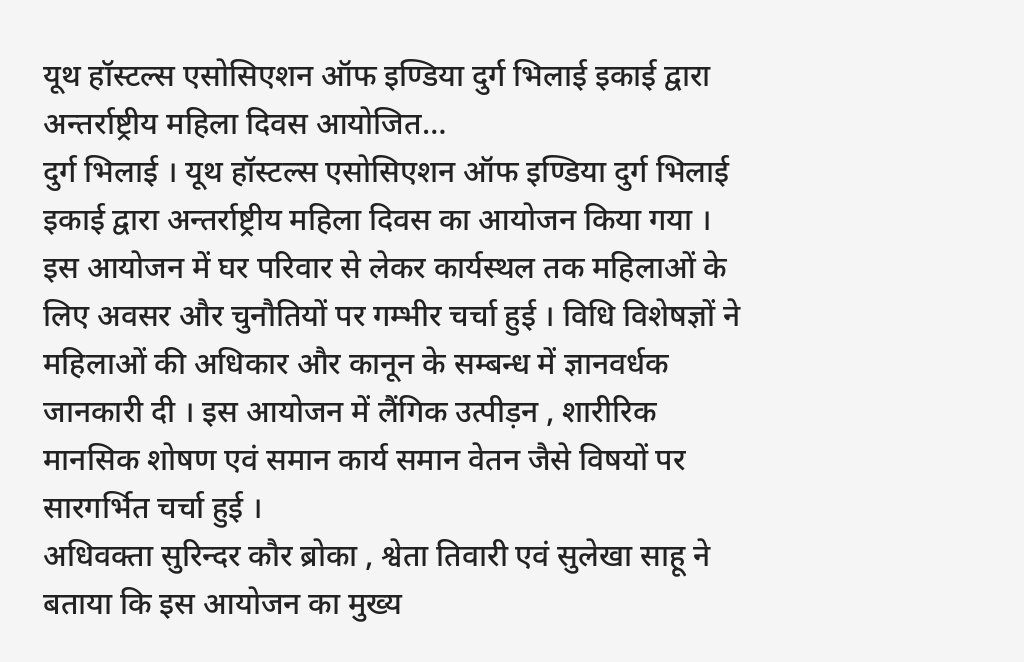यूथ हॉस्टल्स एसोसिएशन ऑफ इण्डिया दुर्ग भिलाई इकाई द्वारा अन्तर्राष्ट्रीय महिला दिवस आयोजित…
दुर्ग भिलाई । यूथ हॉस्टल्स एसोसिएशन ऑफ इण्डिया दुर्ग भिलाई इकाई द्वारा अन्तर्राष्ट्रीय महिला दिवस का आयोजन किया गया । इस आयोजन में घर परिवार से लेकर कार्यस्थल तक महिलाओं के लिए अवसर और चुनौतियों पर गम्भीर चर्चा हुई । विधि विशेषज्ञों ने महिलाओं की अधिकार और कानून के सम्बन्ध में ज्ञानवर्धक जानकारी दी । इस आयोजन में लैंगिक उत्पीड़न , शारीरिक मानसिक शोषण एवं समान कार्य समान वेतन जैसे विषयों पर सारगर्भित चर्चा हुई ।
अधिवक्ता सुरिन्दर कौर ब्रोका , श्वेता तिवारी एवं सुलेखा साहू ने बताया कि इस आयोजन का मुख्य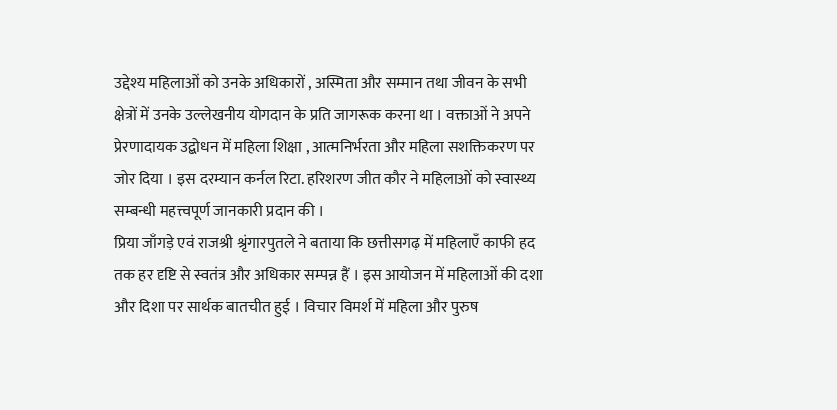उद्देश्य महिलाओं को उनके अधिकारों , अस्मिता और सम्मान तथा जीवन के सभी क्षेत्रों में उनके उल्लेखनीय योगदान के प्रति जागरूक करना था । वक्ताओं ने अपने प्रेरणादायक उद्बोधन में महिला शिक्षा , आत्मनिर्भरता और महिला सशक्तिकरण पर जोर दिया । इस दरम्यान कर्नल रिटा. हरिशरण जीत कौर ने महिलाओं को स्वास्थ्य सम्बन्धी महत्त्वपूर्ण जानकारी प्रदान की ।
प्रिया जाँगड़े एवं राजश्री श्रृंगारपुतले ने बताया कि छत्तीसगढ़ में महिलाएँ काफी हद तक हर दृष्टि से स्वतंत्र और अधिकार सम्पन्न हैं । इस आयोजन में महिलाओं की दशा और दिशा पर सार्थक बातचीत हुई । विचार विमर्श में महिला और पुरुष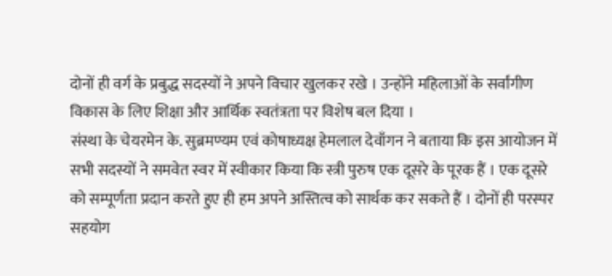दोनों ही वर्ग के प्रबुद्ध सदस्यों ने अपने विचार खुलकर रखे । उन्होंने महिलाओं के सर्वांगीण विकास के लिए शिक्षा और आर्थिक स्वतंत्रता पर विशेष बल दिया ।
संस्था के चेयरमेन के. सुब्रमण्यम एवं कोषाध्यक्ष हेमलाल देवाँगन ने बताया कि इस आयोजन में सभी सदस्यों ने समवेत स्वर में स्वीकार किया कि स्त्री पुरुष एक दूसरे के पूरक हैं । एक दूसरे को सम्पूर्णता प्रदान करते हुए ही हम अपने अस्तित्व को सार्थक कर सकते हैं । दोनों ही परस्पर सहयोग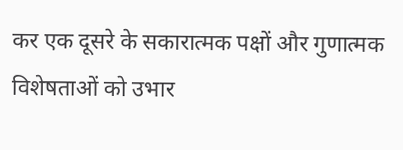कर एक दूसरे के सकारात्मक पक्षों और गुणात्मक विशेषताओं को उभार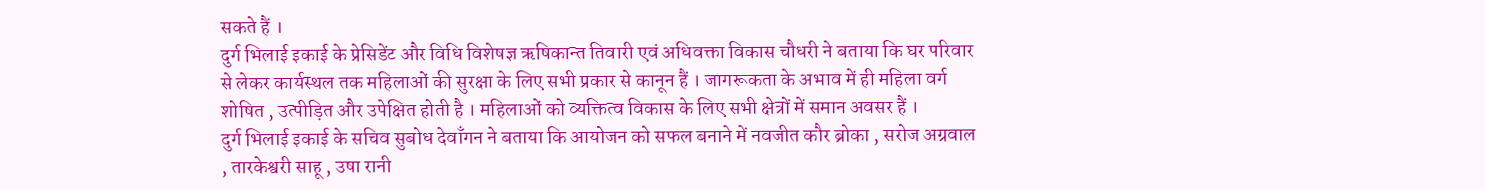सकते हैं ।
दुर्ग भिलाई इकाई के प्रेसिडेंट और विधि विशेषज्ञ ऋषिकान्त तिवारी एवं अधिवक्ता विकास चौधरी ने बताया कि घर परिवार से लेकर कार्यस्थल तक महिलाओं की सुरक्षा के लिए सभी प्रकार से कानून हैं । जागरूकता के अभाव में ही महिला वर्ग शोषित , उत्पीड़ित और उपेक्षित होती है । महिलाओं को व्यक्तित्व विकास के लिए सभी क्षेत्रों में समान अवसर हैं ।
दुर्ग भिलाई इकाई के सचिव सुबोध देवाँगन ने बताया कि आयोजन को सफल बनाने में नवजीत कौर ब्रोका , सरोज अग्रवाल , तारकेश्वरी साहू , उषा रानी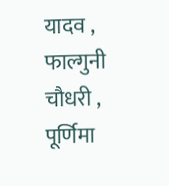यादव , फाल्गुनी चौधरी , पूर्णिमा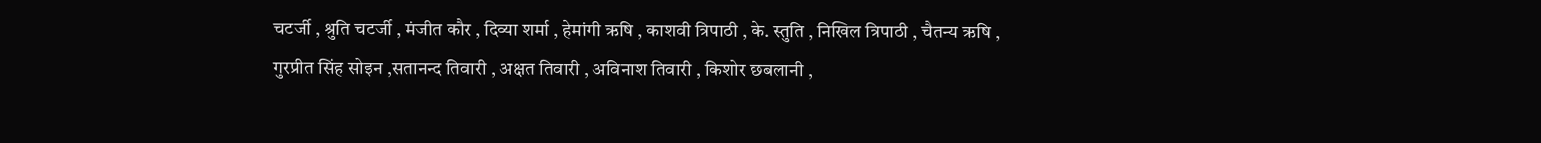चटर्जी , श्रुति चटर्जी , मंजीत कौर , दिव्या शर्मा , हेमांगी ऋषि , काशवी त्रिपाठी , के. स्तुति , निखिल त्रिपाठी , चैतन्य ऋषि , गुरप्रीत सिंह सोइन ,सतानन्द तिवारी , अक्षत तिवारी , अविनाश तिवारी , किशोर छबलानी ,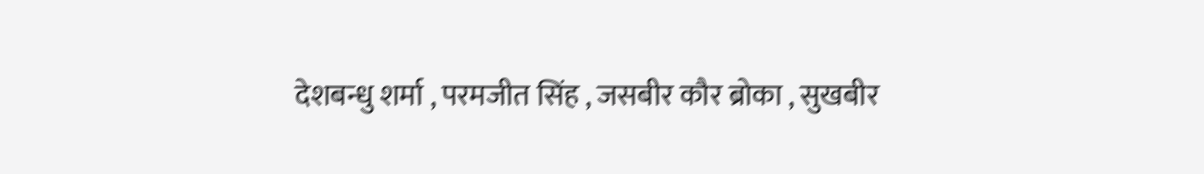देशबन्धु शर्मा , परमजीत सिंह , जसबीर कौर ब्रोका , सुखबीर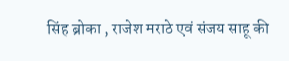सिंह ब्रोका , राजेश मराठे एवं संजय साहू की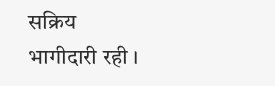सक्रिय भागीदारी रही ।